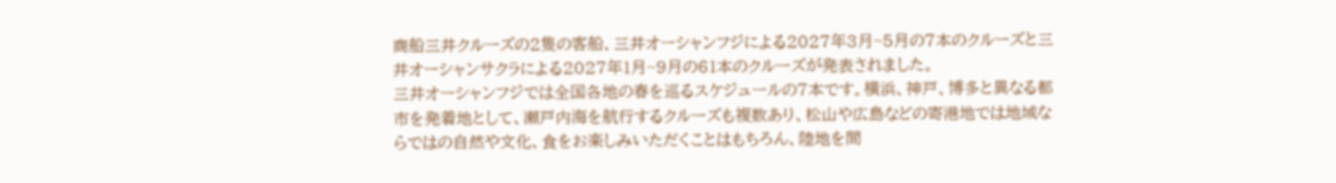商船三井クルーズの2隻の客船、三井オーシャンフジによる2027年3月~5月の7本のクルーズと三井オーシャンサクラによる2027年1月~9月の61本のクルーズが発表されました。
三井オーシャンフジでは全国各地の春を巡るスケジュールの7本です。横浜、神戸、博多と異なる都市を発着地として、瀬戸内海を航行するクルーズも複数あり、松山や広島などの寄港地では地域ならではの自然や文化、食をお楽しみいただくことはもちろん、陸地を間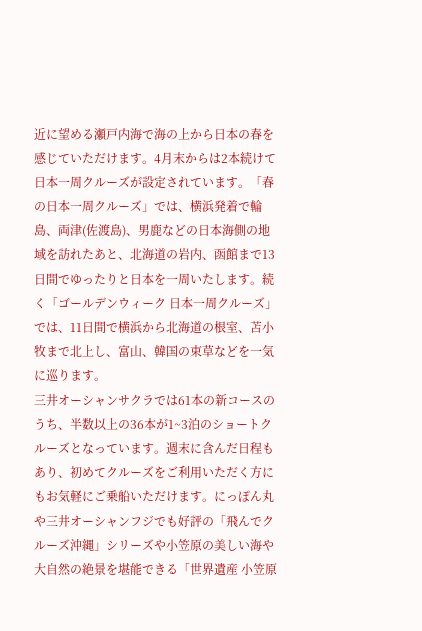近に望める瀬戸内海で海の上から日本の春を感じていただけます。4月末からは2本続けて日本一周クルーズが設定されています。「春の日本一周クルーズ」では、横浜発着で輪島、両津(佐渡島)、男鹿などの日本海側の地域を訪れたあと、北海道の岩内、函館まで13日間でゆったりと日本を一周いたします。続く「ゴールデンウィーク 日本一周クルーズ」では、11日間で横浜から北海道の根室、苫小牧まで北上し、富山、韓国の束草などを一気に巡ります。
三井オーシャンサクラでは61本の新コースのうち、半数以上の36本が1~3泊のショートクルーズとなっています。週末に含んだ日程もあり、初めてクルーズをご利用いただく方にもお気軽にご乗船いただけます。にっぽん丸や三井オーシャンフジでも好評の「飛んでクルーズ沖縄」シリーズや小笠原の美しい海や大自然の絶景を堪能できる「世界遺産 小笠原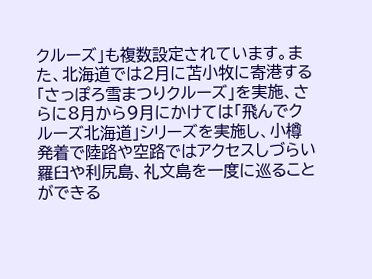クルーズ」も複数設定されています。また、北海道では2月に苫小牧に寄港する「さっぽろ雪まつりクルーズ」を実施、さらに8月から9月にかけては「飛んでクルーズ北海道」シリーズを実施し、小樽発着で陸路や空路ではアクセスしづらい羅臼や利尻島、礼文島を一度に巡ることができる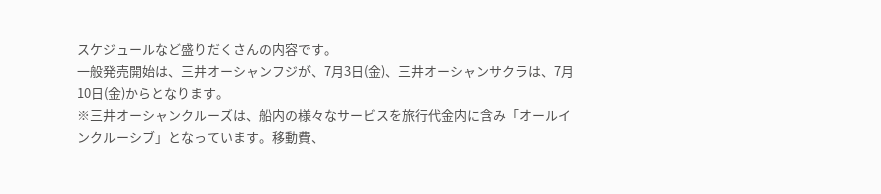スケジュールなど盛りだくさんの内容です。
一般発売開始は、三井オーシャンフジが、7月3日(金)、三井オーシャンサクラは、7月10日(金)からとなります。
※三井オーシャンクルーズは、船内の様々なサービスを旅行代金内に含み「オールインクルーシブ」となっています。移動費、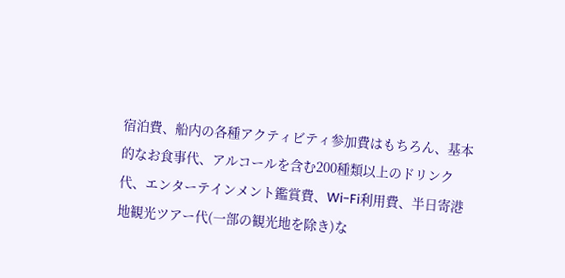宿泊費、船内の各種アクティビティ参加費はもちろん、基本的なお食事代、アルコールを含む200種類以上のドリンク代、エンターテインメント鑑賞費、Wi-Fi利用費、半日寄港地観光ツアー代(一部の観光地を除き)な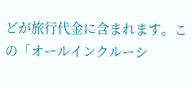どが旅行代金に含まれます。この「オールインクルーシ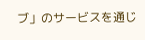ブ」のサービスを通じ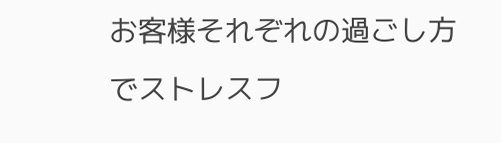お客様それぞれの過ごし方でストレスフ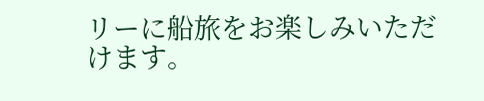リーに船旅をお楽しみいただけます。